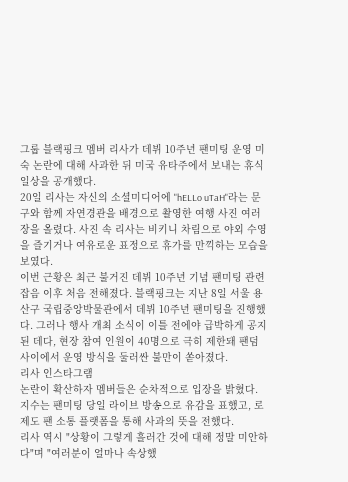그룹 블랙핑크 멤버 리사가 데뷔 10주년 팬미팅 운영 미숙 논란에 대해 사과한 뒤 미국 유타주에서 보내는 휴식 일상을 공개했다.
20일 리사는 자신의 소셜미디어에 "hELLo uTaH"라는 문구와 함께 자연경관을 배경으로 촬영한 여행 사진 여러 장을 올렸다. 사진 속 리사는 비키니 차림으로 야외 수영을 즐기거나 여유로운 표정으로 휴가를 만끽하는 모습을 보였다.
이번 근황은 최근 불거진 데뷔 10주년 기념 팬미팅 관련 잡음 이후 처음 전해졌다. 블랙핑크는 지난 8일 서울 용산구 국립중앙박물관에서 데뷔 10주년 팬미팅을 진행했다. 그러나 행사 개최 소식이 이틀 전에야 급박하게 공지된 데다, 현장 참여 인원이 40명으로 극히 제한돼 팬덤 사이에서 운영 방식을 둘러싼 불만이 쏟아졌다.
리사 인스타그램
논란이 확산하자 멤버들은 순차적으로 입장을 밝혔다. 지수는 팬미팅 당일 라이브 방송으로 유감을 표했고, 로제도 팬 소통 플랫폼을 통해 사과의 뜻을 전했다.
리사 역시 "상황이 그렇게 흘러간 것에 대해 정말 미안하다"며 "여러분이 얼마나 속상했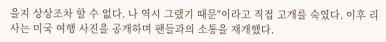을지 상상조차 할 수 없다. 나 역시 그랬기 때문"이라고 직접 고개를 숙였다. 이후 리사는 미국 여행 사진을 공개하며 팬들과의 소통을 재개했다.